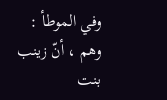وفي الموطأ : وهم ، أنّ زينب بنت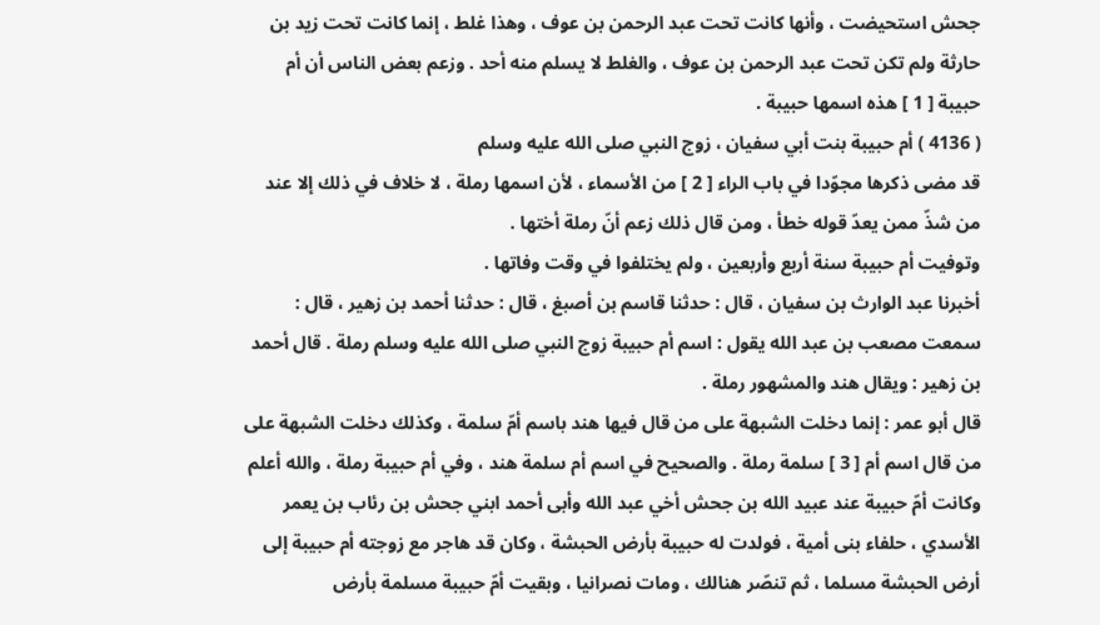جحش استحيضت ، وأنها كانت تحت عبد الرحمن بن عوف ، وهذا غلط ، إنما كانت تحت زيد بن حارثة ولم تكن تحت عبد الرحمن بن عوف ، والغلط لا يسلم منه أحد . وزعم بعض الناس أن أم حبيبة [ 1 ] هذه اسمها حبيبة .
( 4136 ) أم حبيبة بنت أبي سفيان ، زوج النبي صلى الله عليه وسلم
قد مضى ذكرها مجوّدا في باب الراء [ 2 ] من الأسماء ، لأن اسمها رملة ، لا خلاف في ذلك إلا عند من شذّ ممن يعدّ قوله خطأ ، ومن قال ذلك زعم أنّ رملة أختها .
وتوفيت أم حبيبة سنة أربع وأربعين ، ولم يختلفوا في وقت وفاتها .
أخبرنا عبد الوارث بن سفيان ، قال : حدثنا قاسم بن أصبغ ، قال : حدثنا أحمد بن زهير ، قال : سمعت مصعب بن عبد الله يقول : اسم أم حبيبة زوج النبي صلى الله عليه وسلم رملة . قال أحمد بن زهير : ويقال هند والمشهور رملة .
قال أبو عمر : إنما دخلت الشبهة على من قال فيها هند باسم أمّ سلمة ، وكذلك دخلت الشبهة على من قال اسم أم [ 3 ] سلمة رملة . والصحيح في اسم أم سلمة هند ، وفي أم حبيبة رملة ، والله أعلم وكانت أمّ حبيبة عند عبيد الله بن جحش أخي عبد الله وأبى أحمد ابني جحش بن رئاب بن يعمر الأسدي ، حلفاء بنى أمية ، فولدت له حبيبة بأرض الحبشة ، وكان قد هاجر مع زوجته أم حبيبة إلى أرض الحبشة مسلما ، ثم تنصّر هنالك ، ومات نصرانيا ، وبقيت أمّ حبيبة مسلمة بأرض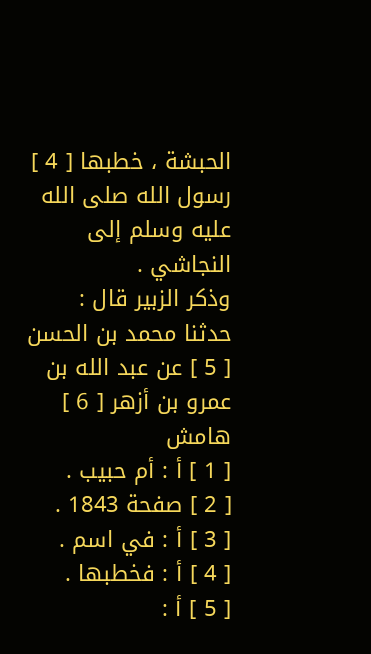الحبشة ، خطبها [ 4 ] رسول الله صلى الله عليه وسلم إلى النجاشي .
وذكر الزبير قال : حدثنا محمد بن الحسن [ 5 ] عن عبد الله بن عمرو بن أزهر [ 6 ]
هامش
[ 1 ] أ : أم حبيب .
[ 2 ] صفحة 1843 .
[ 3 ] أ : في اسم .
[ 4 ] أ : فخطبها .
[ 5 ] أ :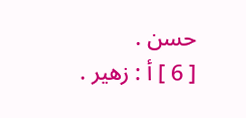حسن .
[ 6 ] أ : زهير .